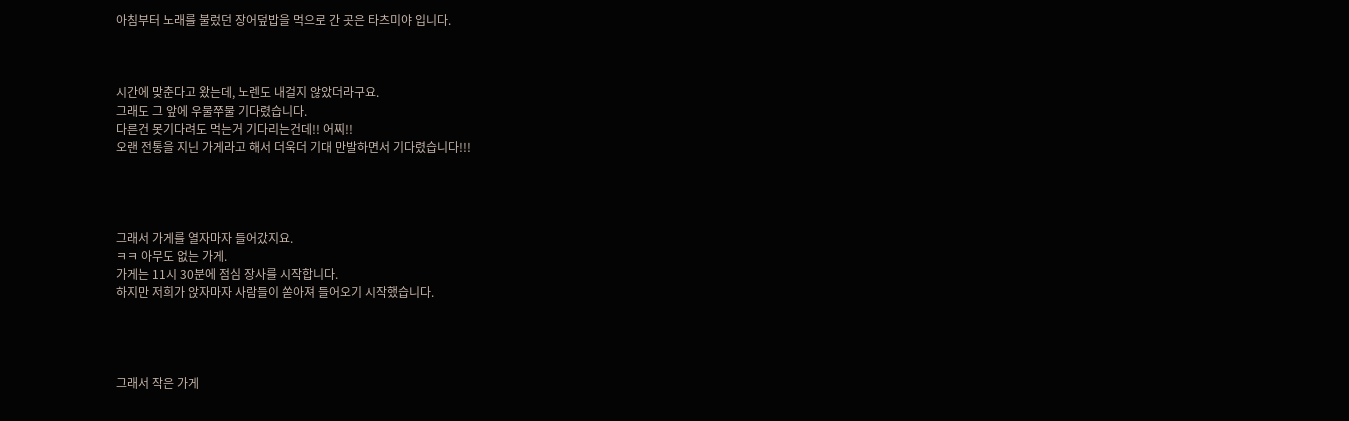아침부터 노래를 불렀던 장어덮밥을 먹으로 간 곳은 타츠미야 입니다.



시간에 맞춘다고 왔는데, 노렌도 내걸지 않았더라구요.
그래도 그 앞에 우물쭈물 기다렸습니다.
다른건 못기다려도 먹는거 기다리는건데!! 어찌!!
오랜 전통을 지닌 가게라고 해서 더욱더 기대 만발하면서 기다렸습니다!!!




그래서 가게를 열자마자 들어갔지요.
ㅋㅋ 아무도 없는 가게.
가게는 11시 30분에 점심 장사를 시작합니다.
하지만 저희가 앉자마자 사람들이 쏟아져 들어오기 시작했습니다.




그래서 작은 가게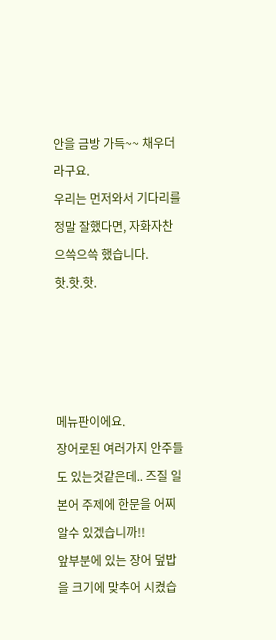안을 금방 가득~~ 채우더라구요.
우리는 먼저와서 기다리를 정말 잘했다면, 자화자찬 으쓱으쓱 했습니다.
핫.핫.핫.




메뉴판이에요.
장어로된 여러가지 안주들도 있는것같은데.. 즈질 일본어 주제에 한문을 어찌 알수 있겠습니까!!
앞부분에 있는 장어 덮밥을 크기에 맞추어 시켰습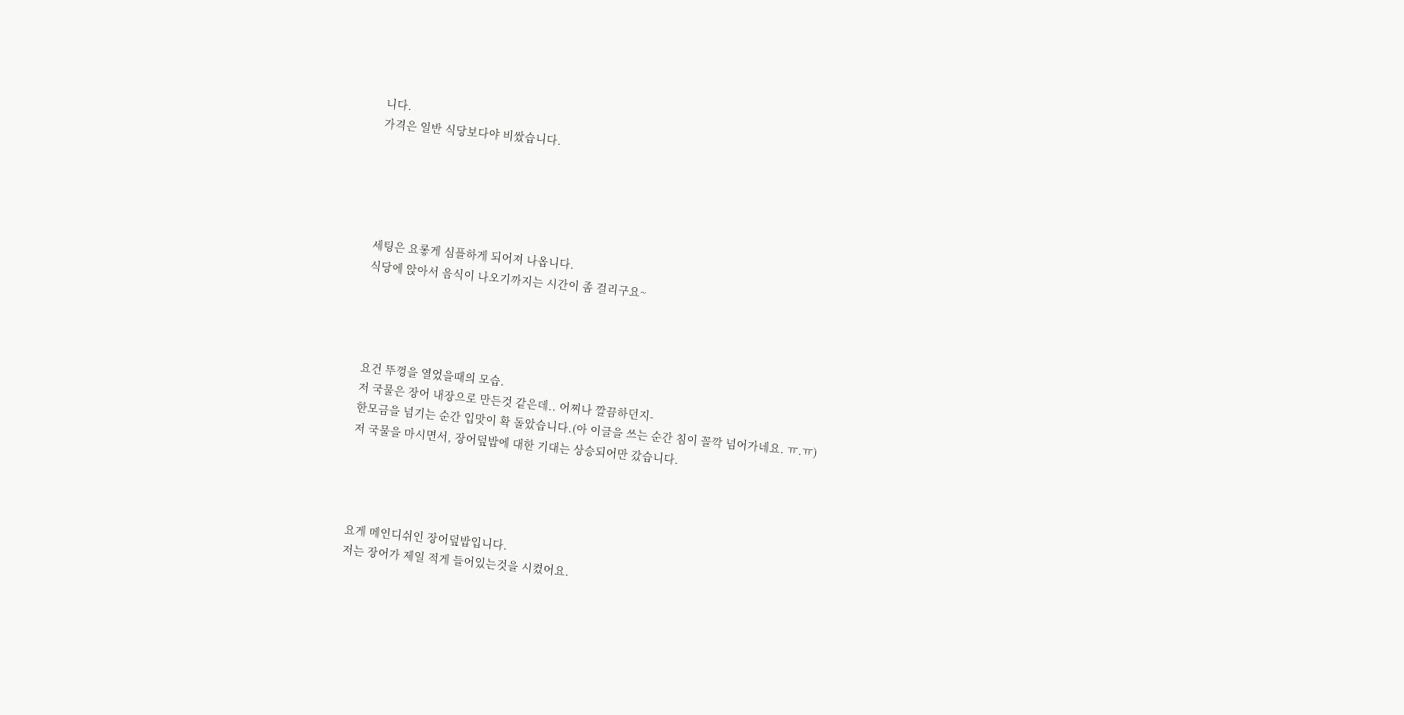니다.
가격은 일반 식당보다야 비쌌습니다.





세팅은 요롷게 심플하게 되어져 나옵니다.
식당에 앉아서 음식이 나오기까지는 시간이 좀 걸리구요~




요건 뚜껑을 열었을때의 모습.
저 국물은 장어 내장으로 만든것 같은데.. 어찌나 깔끔하던지-
한모금을 넘기는 순간 입맛이 확 돌았습니다.(아 이글을 쓰는 순간 침이 꼴깍 넘어가네요. ㅠ.ㅠ)
저 국물을 마시면서, 장어덮밥에 대한 기대는 상승되어만 갔습니다.




요게 메인디쉬인 장어덮밥입니다.
저는 장어가 제일 적게 들어있는것을 시켰어요.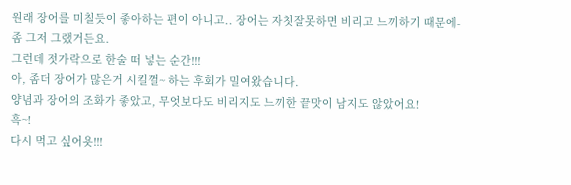원래 장어를 미칠듯이 좋아하는 편이 아니고.. 장어는 자칫잘못하면 비리고 느끼하기 때문에-
좀 그저 그랬거든요.
그런데 젓가락으로 한술 떠 넣는 순간!!!
아, 좀더 장어가 많은거 시킬껄~ 하는 후회가 밀여왔습니다.
양념과 장어의 조화가 좋았고, 무엇보다도 비리지도 느끼한 끝맛이 남지도 않았어요!
흑~!
다시 먹고 싶어욧!!!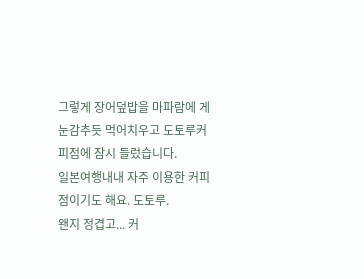그렇게 장어덮밥을 마파람에 게눈감추듯 먹어치우고 도토루커피점에 잠시 들렀습니다.
일본여행내내 자주 이용한 커피점이기도 해요. 도토루.
왠지 정겹고... 커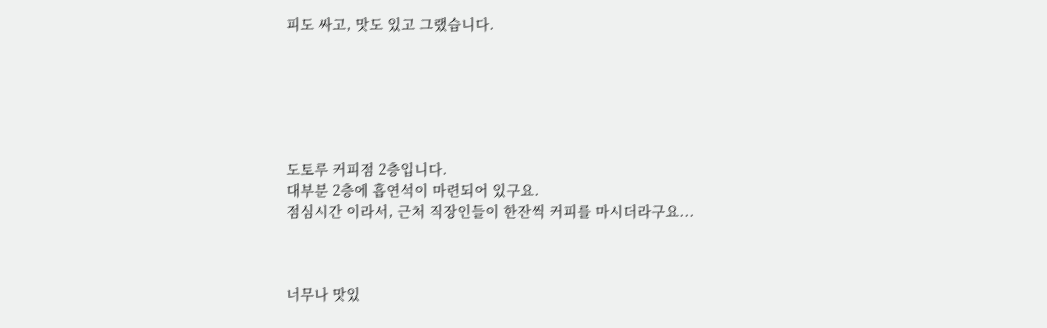피도 싸고, 맛도 있고 그랬습니다.






도토루 커피점 2층입니다.
대부분 2층에 흡연석이 마련되어 있구요.
점심시간 이라서, 근처 직장인들이 한잔씩 커피를 마시더라구요...



너무나 맛있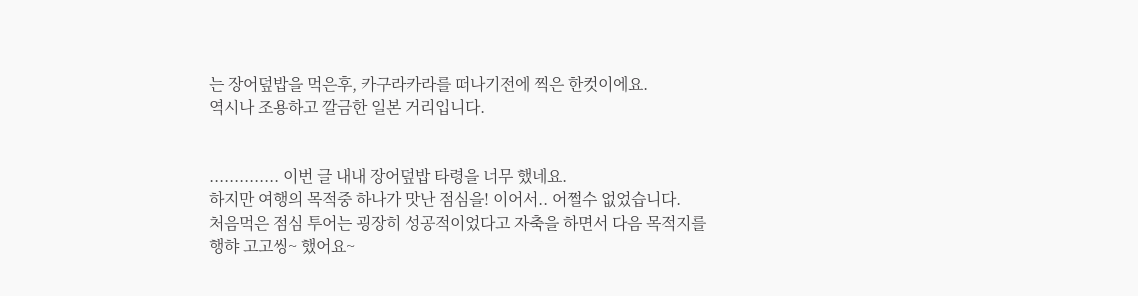는 장어덮밥을 먹은후, 카구라카라를 떠나기전에 찍은 한컷이에요.
역시나 조용하고 깔금한 일본 거리입니다.


.............. 이번 글 내내 장어덮밥 타령을 너무 했네요.
하지만 여행의 목적중 하나가 맛난 점심을! 이어서.. 어쩔수 없었습니다.
처음먹은 점심 투어는 굉장히 성공적이었다고 자축을 하면서 다음 목적지를 행햐 고고씽~ 했어요~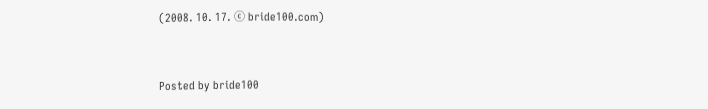(2008. 10. 17. ⓒ bride100.com)


Posted by bride100